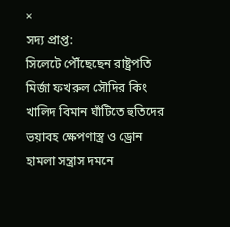×
সদ্য প্রাপ্ত:
সিলেটে পৌঁছেছেন রাষ্ট্রপতি মির্জা ফখরুল সৌদির কিং খালিদ বিমান ঘাঁটিতে হুতিদের ভয়াবহ ক্ষেপণাস্ত্র ও ড্রোন হামলা সন্ত্রাস দমনে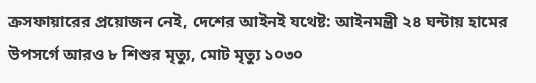ক্রসফায়ারের প্রয়োজন নেই, দেশের আইনই যথেষ্ট: আইনমন্ত্রী ২৪ ঘন্টায় হামের উপসর্গে আরও ৮ শিশুর মৃত্যু, মোট মৃত্যু ১০৩০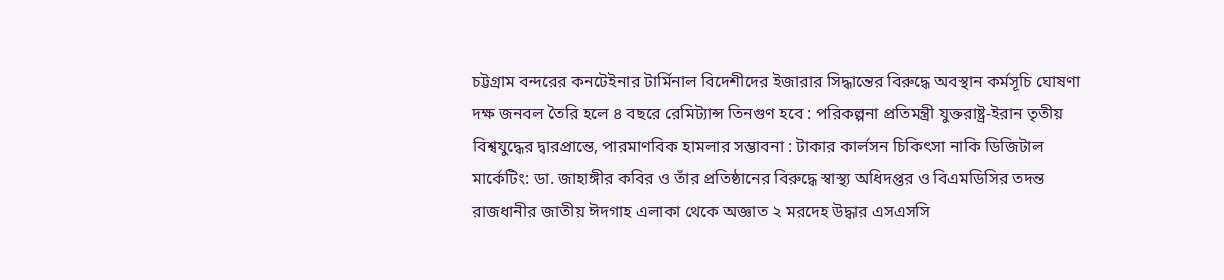চট্টগ্রাম বন্দরের কনটেইনার টার্মিনাল বিদেশীদের ইজারার সিদ্ধান্তের বিরুদ্ধে অবস্থান কর্মসূচি ঘোষণা দক্ষ জনবল তৈরি হলে ৪ বছরে রেমিট্যান্স তিনগুণ হবে : পরিকল্পনা প্রতিমন্ত্রী যুক্তরাষ্ট্র-ইরান তৃতীয় বিশ্বযুদ্ধের দ্বারপ্রান্তে, পারমাণবিক হামলার সম্ভাবনা : টাকার কার্লসন চিকিৎসা নাকি ডিজিটাল মার্কেটিং: ডা. জাহাঙ্গীর কবির ও তাঁর প্রতিষ্ঠানের বিরুদ্ধে স্বাস্থ্য অধিদপ্তর ও বিএমডিসির তদন্ত রাজধানীর জাতীয় ঈদগাহ এলাকা থেকে অজ্ঞাত ২ মরদেহ উদ্ধার এসএসসি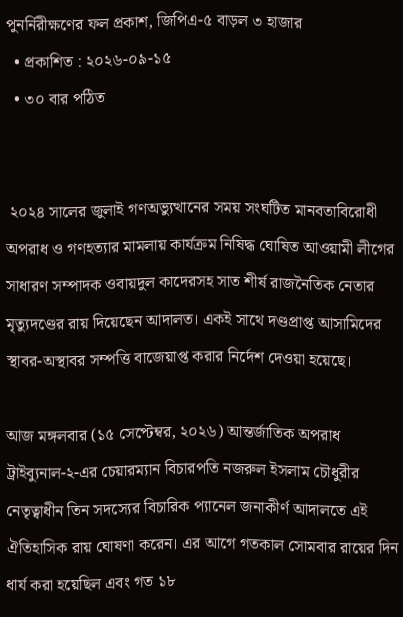পুনর্নিরীক্ষণের ফল প্রকাশ, জিপিএ-৫ বাড়ল ৩ হাজার
  • প্রকাশিত : ২০২৬-০৯-১৫
  • ৩০ বার পঠিত


 ২০২৪ সালের জুলাই গণঅভ্যুত্থানের সময় সংঘটিত মানবতাবিরোধী অপরাধ ও গণহত্যার মামলায় কার্যক্রম নিষিদ্ধ ঘোষিত আওয়ামী লীগের সাধারণ সম্পাদক ওবায়দুল কাদেরসহ সাত শীর্ষ রাজনৈতিক নেতার মৃত্যুদণ্ডের রায় দিয়েছেন আদালত। একই সাথে দণ্ডপ্রাপ্ত আসামিদের স্থাবর-অস্থাবর সম্পত্তি বাজেয়াপ্ত করার নির্দেশ দেওয়া হয়েছে।

আজ মঙ্গলবার (১৫ সেপ্টেম্বর, ২০২৬) আন্তর্জাতিক অপরাধ ট্রাইব্যুনাল-২-এর চেয়ারম্যান বিচারপতি নজরুল ইসলাম চৌধুরীর নেতৃত্বাধীন তিন সদস্যের বিচারিক প্যানেল জনাকীর্ণ আদালতে এই ঐতিহাসিক রায় ঘোষণা করেন। এর আগে গতকাল সোমবার রায়ের দিন ধার্য করা হয়েছিল এবং গত ১৮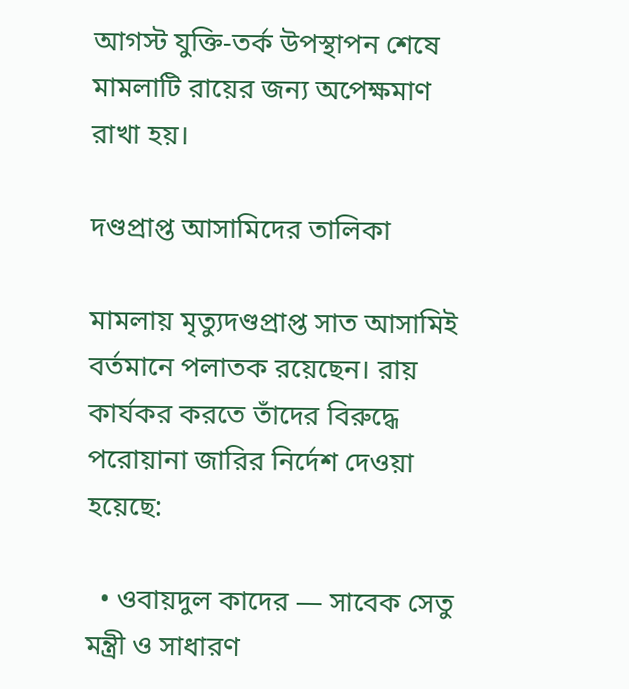আগস্ট যুক্তি-তর্ক উপস্থাপন শেষে মামলাটি রায়ের জন্য অপেক্ষমাণ রাখা হয়।

দণ্ডপ্রাপ্ত আসামিদের তালিকা

মামলায় মৃত্যুদণ্ডপ্রাপ্ত সাত আসামিই বর্তমানে পলাতক রয়েছেন। রায় কার্যকর করতে তাঁদের বিরুদ্ধে পরোয়ানা জারির নির্দেশ দেওয়া হয়েছে:

  • ওবায়দুল কাদের — সাবেক সেতু মন্ত্রী ও সাধারণ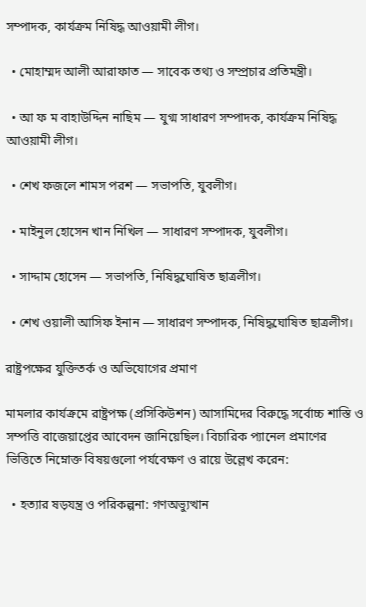সম্পাদক, কার্যক্রম নিষিদ্ধ আওয়ামী লীগ।

  • মোহাম্মদ আলী আরাফাত — সাবেক তথ্য ও সম্প্রচার প্রতিমন্ত্রী।

  • আ ফ ম বাহাউদ্দিন নাছিম — যুগ্ম সাধারণ সম্পাদক, কার্যক্রম নিষিদ্ধ আওয়ামী লীগ।

  • শেখ ফজলে শামস পরশ — সভাপতি, যুবলীগ।

  • মাইনুল হোসেন খান নিখিল — সাধারণ সম্পাদক, যুবলীগ।

  • সাদ্দাম হোসেন — সভাপতি, নিষিদ্ধঘোষিত ছাত্রলীগ।

  • শেখ ওয়ালী আসিফ ইনান — সাধারণ সম্পাদক, নিষিদ্ধঘোষিত ছাত্রলীগ।

রাষ্ট্রপক্ষের যুক্তিতর্ক ও অভিযোগের প্রমাণ

মামলার কার্যক্রমে রাষ্ট্রপক্ষ (প্রসিকিউশন) আসামিদের বিরুদ্ধে সর্বোচ্চ শাস্তি ও সম্পত্তি বাজেয়াপ্তের আবেদন জানিয়েছিল। বিচারিক প্যানেল প্রমাণের ভিত্তিতে নিম্নোক্ত বিষয়গুলো পর্যবেক্ষণ ও রায়ে উল্লেখ করেন:

  • হত্যার ষড়যন্ত্র ও পরিকল্পনা: গণঅভ্যুত্থান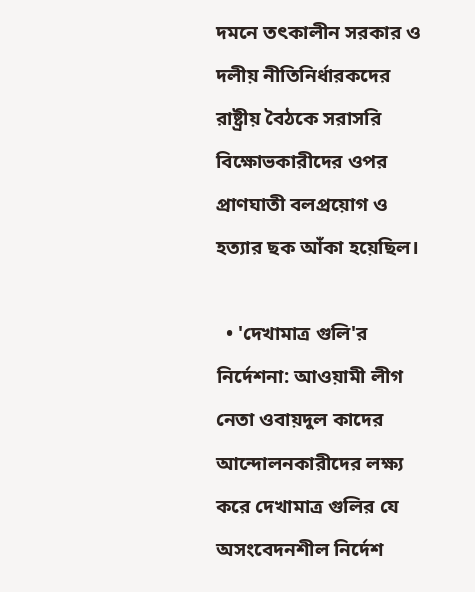দমনে তৎকালীন সরকার ও দলীয় নীতিনির্ধারকদের রাষ্ট্রীয় বৈঠকে সরাসরি বিক্ষোভকারীদের ওপর প্রাণঘাতী বলপ্রয়োগ ও হত্যার ছক আঁকা হয়েছিল।

  • 'দেখামাত্র গুলি'র নির্দেশনা: আওয়ামী লীগ নেতা ওবায়দুল কাদের আন্দোলনকারীদের লক্ষ্য করে দেখামাত্র গুলির যে অসংবেদনশীল নির্দেশ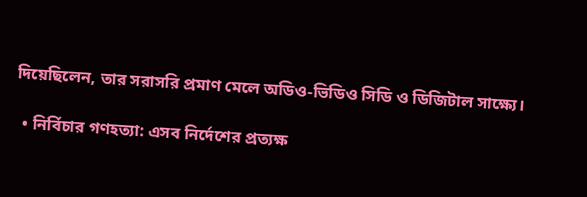দিয়েছিলেন, তার সরাসরি প্রমাণ মেলে অডিও-ভিডিও সিডি ও ডিজিটাল সাক্ষ্যে।

  • নির্বিচার গণহত্যা: এসব নির্দেশের প্রত্যক্ষ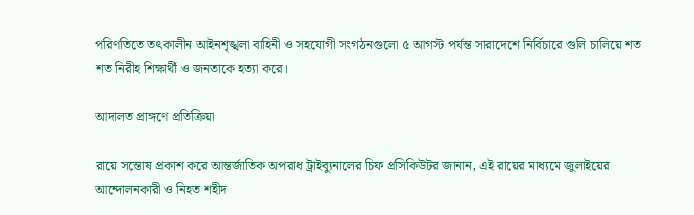পরিণতিতে তৎকালীন আইনশৃঙ্খলা বাহিনী ও সহযোগী সংগঠনগুলো ৫ আগস্ট পর্যন্ত সারাদেশে নির্বিচারে গুলি চালিয়ে শত শত নিরীহ শিক্ষার্থী ও জনতাকে হত্যা করে।

আদালত প্রাঙ্গণে প্রতিক্রিয়া

রায়ে সন্তোষ প্রকাশ করে আন্তর্জাতিক অপরাধ ট্রাইব্যুনালের চিফ প্রসিকিউটর জানান, এই রায়ের মাধ্যমে জুলাইয়ের আন্দোলনকারী ও নিহত শহীদ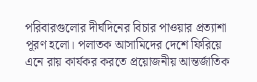পরিবারগুলোর দীর্ঘদিনের বিচার পাওয়ার প্রত্যাশা পূরণ হলো। পলাতক আসামিদের দেশে ফিরিয়ে এনে রায় কার্যকর করতে প্রয়োজনীয় আন্তর্জাতিক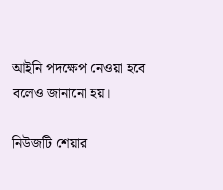আইনি পদক্ষেপ নেওয়া হবে বলেও জানানো হয়।

নিউজটি শেয়ার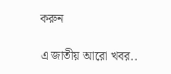করুন

এ জাতীয় আরো খবর..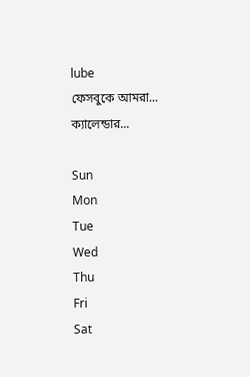lube
ফেসবুকে আমরা...
ক্যালেন্ডার...

Sun
Mon
Tue
Wed
Thu
Fri
Sat